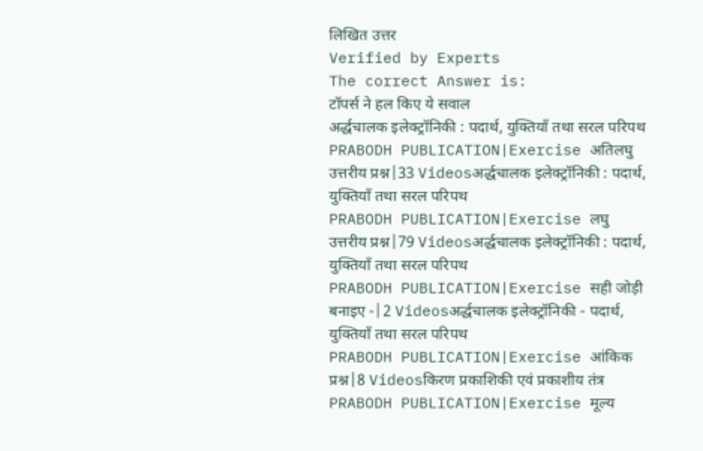लिखित उत्तर
Verified by Experts
The correct Answer is:
टॉपर्स ने हल किए ये सवाल
अर्द्धचालक इलेक्ट्रॉनिकी : पदार्थ, युक्तियाँ तथा सरल परिपथ
PRABODH PUBLICATION|Exercise अतिलघु उत्तरीय प्रश्न|33 Videosअर्द्धचालक इलेक्ट्रॉनिकी : पदार्थ, युक्तियाँ तथा सरल परिपथ
PRABODH PUBLICATION|Exercise लघु उत्तरीय प्रश्न|79 Videosअर्द्धचालक इलेक्ट्रॉनिकी : पदार्थ, युक्तियाँ तथा सरल परिपथ
PRABODH PUBLICATION|Exercise सही जोड़ी बनाइए -|2 Videosअर्द्धचालक इलेक्ट्रॉनिकी - पदार्थ, युक्तियाँ तथा सरल परिपथ
PRABODH PUBLICATION|Exercise आंकिक प्रश्न|8 Videosकिरण प्रकाशिकी एवं प्रकाशीय तंत्र
PRABODH PUBLICATION|Exercise मूल्य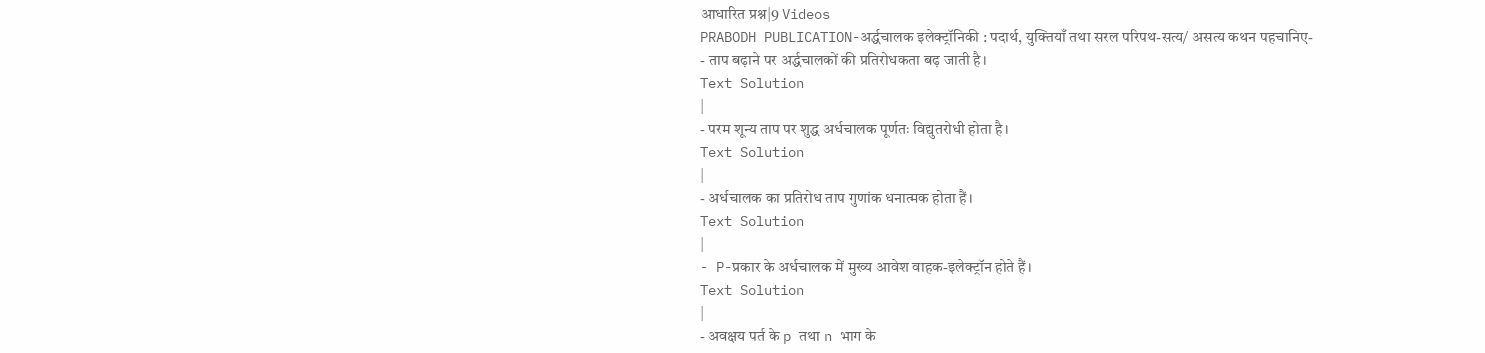आधारित प्रश्न|9 Videos
PRABODH PUBLICATION-अर्द्धचालक इलेक्ट्रॉनिकी : पदार्थ, युक्तियाँ तथा सरल परिपथ-सत्य/ असत्य कथन पहचानिए-
- ताप बढ़ाने पर अर्द्धचालकों की प्रतिरोधकता बढ़ जाती है।
Text Solution
|
- परम शून्य ताप पर शुद्ध अर्धचालक पूर्णतः विद्युतरोधी होता है।
Text Solution
|
- अर्धचालक का प्रतिरोध ताप गुणांक धनात्मक होता हैं।
Text Solution
|
- P-प्रकार के अर्धचालक में मुख्य आवेश वाहक-इलेक्ट्रॉन होते हैं।
Text Solution
|
- अवक्षय पर्त के p तथा n भाग के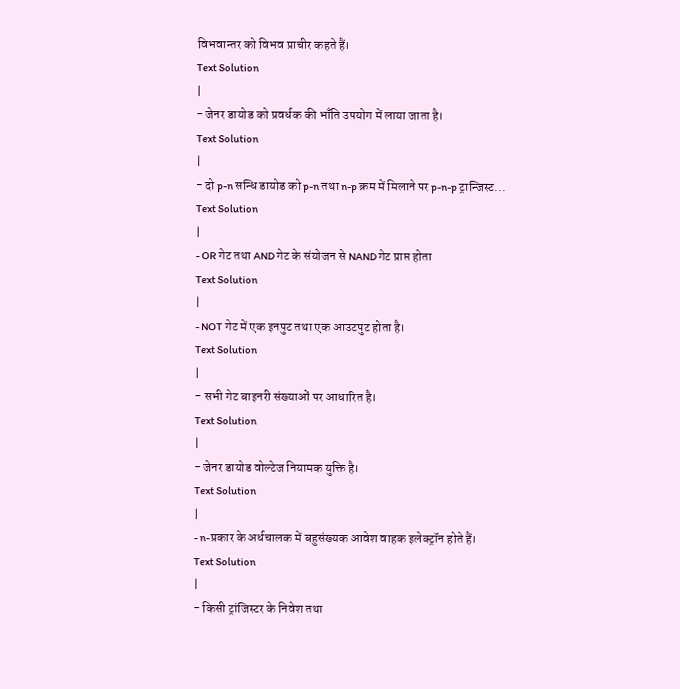विभवान्तर को विभव प्राचीर कहते हैं।
Text Solution
|
- जेनर डायोड को प्रवर्धक की भाँति उपयोग में लाया जाता है।
Text Solution
|
- दो p-n सन्धि डायोड को p-n तथा n-p क्रम में मिलाने पर p-n-p ट्रान्जिस्ट...
Text Solution
|
- OR गेट तथा AND गेट के संयोजन से NAND गेट प्राप्त होता
Text Solution
|
- NOT गेट में एक इनपुट तथा एक आउटपुट होता है।
Text Solution
|
- सभी गेट बाइनरी संख्याओं पर आधारित है।
Text Solution
|
- जेनर डायोड वोल्टेज नियामक युक्ति है।
Text Solution
|
- n-प्रकार के अर्धचालक में बहुसंख्यक आवेश वाहक इलेक्ट्रॉन होते हैं।
Text Solution
|
- किसी ट्रांजिस्टर के निवेश तथा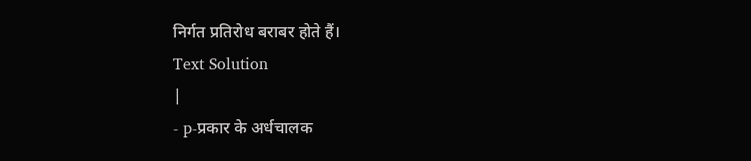निर्गत प्रतिरोध बराबर होते हैं।
Text Solution
|
- p-प्रकार के अर्धचालक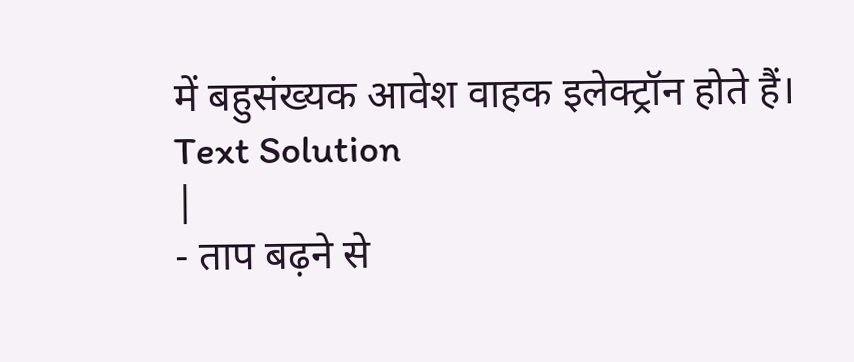में बहुसंख्यक आवेश वाहक इलेक्ट्रॉन होते हैं।
Text Solution
|
- ताप बढ़ने से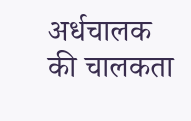अर्धचालक की चालकता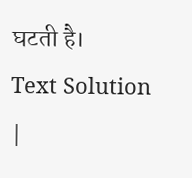घटती है।
Text Solution
|